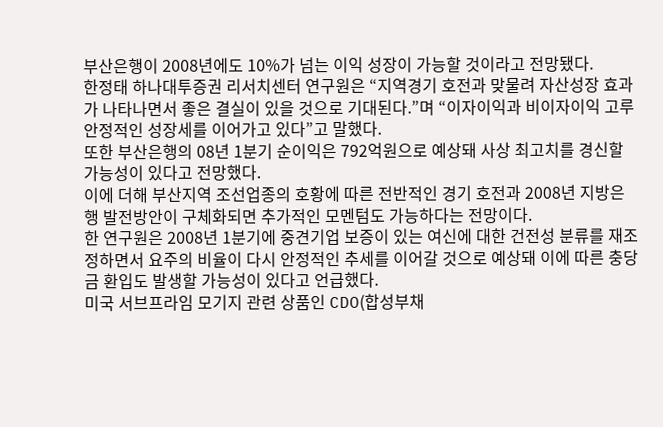부산은행이 2008년에도 10%가 넘는 이익 성장이 가능할 것이라고 전망됐다.
한정태 하나대투증권 리서치센터 연구원은 “지역경기 호전과 맞물려 자산성장 효과가 나타나면서 좋은 결실이 있을 것으로 기대된다.”며 “이자이익과 비이자이익 고루 안정적인 성장세를 이어가고 있다”고 말했다.
또한 부산은행의 08년 1분기 순이익은 792억원으로 예상돼 사상 최고치를 경신할 가능성이 있다고 전망했다.
이에 더해 부산지역 조선업종의 호황에 따른 전반적인 경기 호전과 2008년 지방은행 발전방안이 구체화되면 추가적인 모멘텀도 가능하다는 전망이다.
한 연구원은 2008년 1분기에 중견기업 보증이 있는 여신에 대한 건전성 분류를 재조정하면서 요주의 비율이 다시 안정적인 추세를 이어갈 것으로 예상돼 이에 따른 충당금 환입도 발생할 가능성이 있다고 언급했다.
미국 서브프라임 모기지 관련 상품인 CDO(합성부채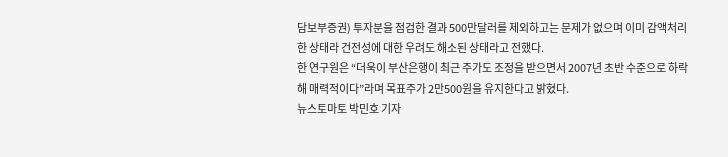담보부증권) 투자분을 점검한 결과 500만달러를 제외하고는 문제가 없으며 이미 감액처리한 상태라 건전성에 대한 우려도 해소된 상태라고 전했다.
한 연구원은 “더욱이 부산은행이 최근 주가도 조정을 받으면서 2007년 초반 수준으로 하락해 매력적이다”라며 목표주가 2만500원을 유지한다고 밝혔다.
뉴스토마토 박민호 기자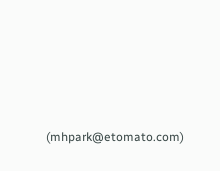(mhpark@etomato.com)